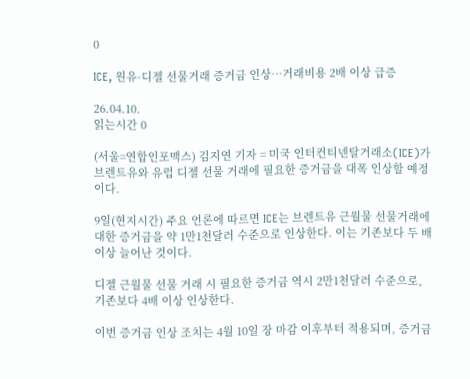0

ICE, 원유·디젤 선물거래 증거금 인상…거래비용 2배 이상 급증

26.04.10.
읽는시간 0

(서울=연합인포맥스) 김지연 기자 = 미국 인터컨티넨탈거래소(ICE)가 브렌트유와 유럽 디젤 선물 거래에 필요한 증거금을 대폭 인상할 예정이다.

9일(현지시간) 주요 언론에 따르면 ICE는 브렌트유 근월물 선물거래에 대한 증거금을 약 1만1천달러 수준으로 인상한다. 이는 기존보다 두 배 이상 늘어난 것이다.

디젤 근월물 선물 거래 시 필요한 증거금 역시 2만1천달러 수준으로, 기존보다 4배 이상 인상한다.

이번 증거금 인상 조치는 4월 10일 장 마감 이후부터 적용되며, 증거금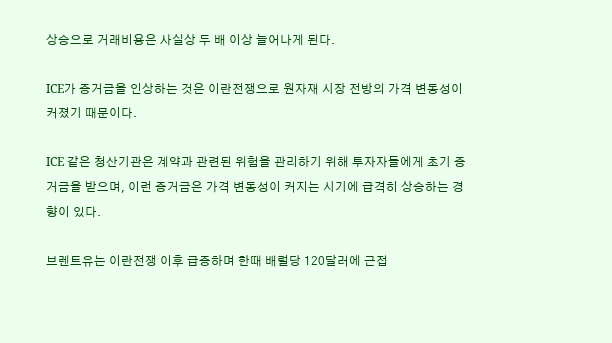상승으로 거래비용은 사실상 두 배 이상 늘어나게 된다.

ICE가 증거금을 인상하는 것은 이란전쟁으로 원자재 시장 전방의 가격 변동성이 커졌기 때문이다.

ICE 같은 청산기관은 계약과 관련된 위험을 관리하기 위해 투자자들에게 초기 증거금을 받으며, 이런 증거금은 가격 변동성이 커지는 시기에 급격히 상승하는 경향이 있다.

브렌트유는 이란전쟁 이후 급증하며 한때 배럴당 120달러에 근접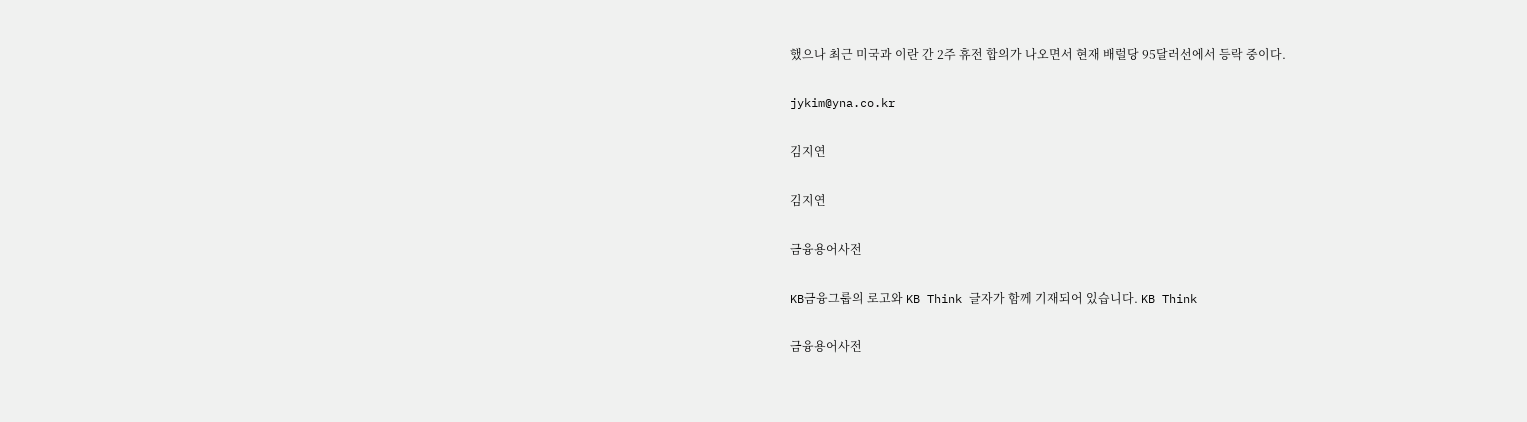했으나 최근 미국과 이란 간 2주 휴전 합의가 나오면서 현재 배럴당 95달러선에서 등락 중이다.

jykim@yna.co.kr

김지연

김지연

금융용어사전

KB금융그룹의 로고와 KB Think 글자가 함께 기재되어 있습니다. KB Think

금융용어사전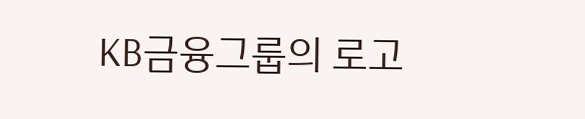KB금융그룹의 로고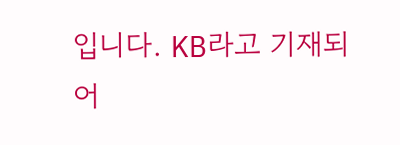입니다. KB라고 기재되어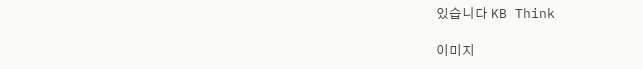있습니다 KB Think

이미지